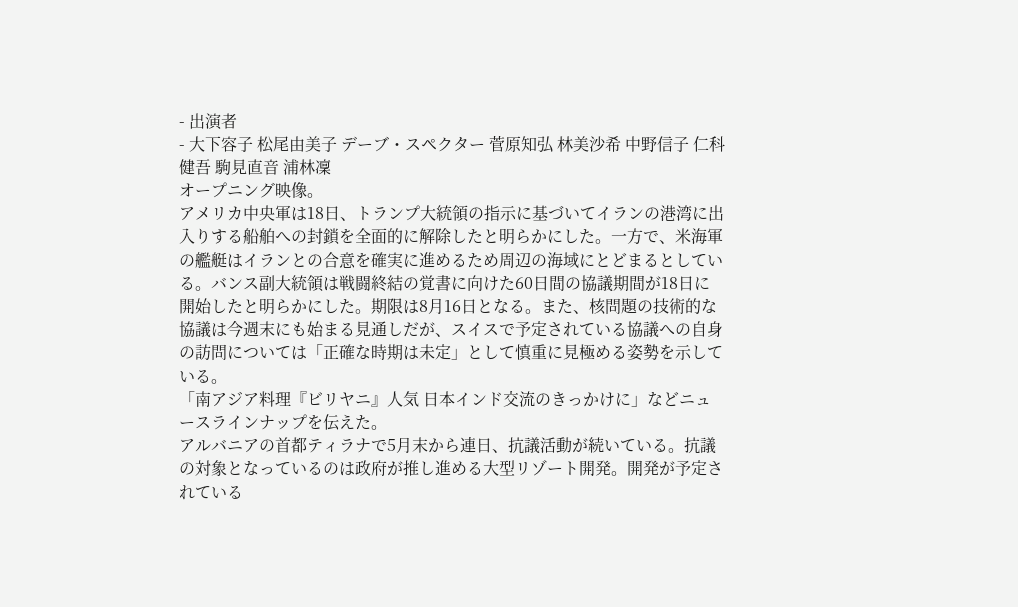- 出演者
- 大下容子 松尾由美子 デーブ・スペクター 菅原知弘 林美沙希 中野信子 仁科健吾 駒見直音 浦林凜
オープニング映像。
アメリカ中央軍は18日、トランプ大統領の指示に基づいてイランの港湾に出入りする船舶への封鎖を全面的に解除したと明らかにした。一方で、米海軍の艦艇はイランとの合意を確実に進めるため周辺の海域にとどまるとしている。バンス副大統領は戦闘終結の覚書に向けた60日間の協議期間が18日に開始したと明らかにした。期限は8月16日となる。また、核問題の技術的な協議は今週末にも始まる見通しだが、スイスで予定されている協議への自身の訪問については「正確な時期は未定」として慎重に見極める姿勢を示している。
「南アジア料理『ビリヤニ』人気 日本インド交流のきっかけに」などニュースラインナップを伝えた。
アルバニアの首都ティラナで5月末から連日、抗議活動が続いている。抗議の対象となっているのは政府が推し進める大型リゾート開発。開発が予定されている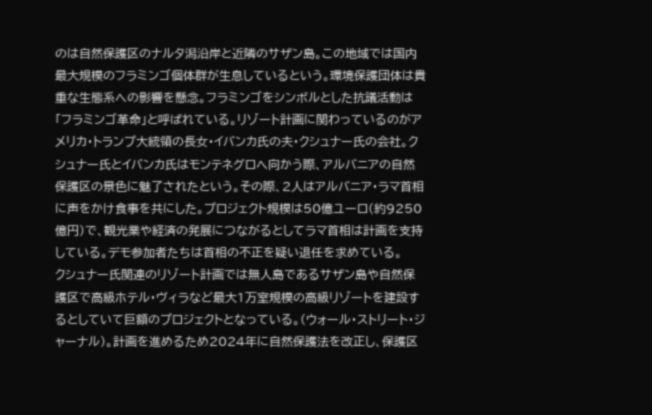のは自然保護区のナルタ潟沿岸と近隣のサザン島。この地域では国内最大規模のフラミンゴ個体群が生息しているという。環境保護団体は貴重な生態系への影響を懸念。フラミンゴをシンボルとした抗議活動は「フラミンゴ革命」と呼ばれている。リゾート計画に関わっているのがアメリカ・トランプ大統領の長女・イバンカ氏の夫・クシュナー氏の会社。クシュナー氏とイバンカ氏はモンテネグロへ向かう際、アルバニアの自然保護区の景色に魅了されたという。その際、2人はアルバニア・ラマ首相に声をかけ食事を共にした。プロジェクト規模は50億ユーロ(約9250億円)で、観光業や経済の発展につながるとしてラマ首相は計画を支持している。デモ参加者たちは首相の不正を疑い退任を求めている。
クシュナー氏関連のリゾート計画では無人島であるサザン島や自然保護区で高級ホテル・ヴィラなど最大1万室規模の高級リゾートを建設するとしていて巨額のプロジェクトとなっている。(ウォール・ストリート・ジャーナル)。計画を進めるため2024年に自然保護法を改正し、保護区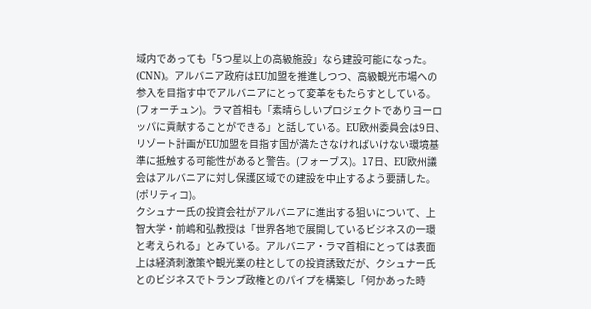域内であっても「5つ星以上の高級施設」なら建設可能になった。(CNN)。アルバニア政府はEU加盟を推進しつつ、高級観光市場への参入を目指す中でアルバニアにとって変革をもたらすとしている。(フォーチュン)。ラマ首相も「素晴らしいプロジェクトでありヨーロッパに貢献することができる」と話している。EU欧州委員会は9日、リゾート計画がEU加盟を目指す国が満たさなければいけない環境基準に抵触する可能性があると警告。(フォーブス)。17日、EU欧州議会はアルバニアに対し保護区域での建設を中止するよう要請した。(ポリティコ)。
クシュナー氏の投資会社がアルバニアに進出する狙いについて、上智大学・前嶋和弘教授は「世界各地で展開しているビジネスの一環と考えられる」とみている。アルバニア・ラマ首相にとっては表面上は経済刺激策や観光業の柱としての投資誘致だが、クシュナー氏とのビジネスでトランプ政権とのパイプを構築し「何かあった時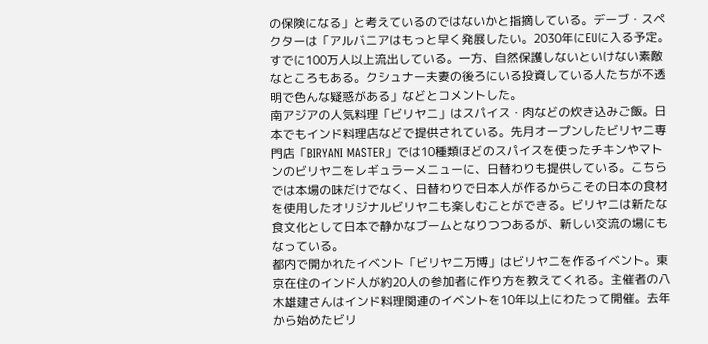の保険になる」と考えているのではないかと指摘している。デーブ・スペクターは「アルバニアはもっと早く発展したい。2030年にEUに入る予定。すでに100万人以上流出している。一方、自然保護しないといけない素敵なところもある。クシュナー夫妻の後ろにいる投資している人たちが不透明で色んな疑惑がある」などとコメントした。
南アジアの人気料理「ビリヤニ」はスパイス・肉などの炊き込みご飯。日本でもインド料理店などで提供されている。先月オープンしたビリヤニ専門店「BIRYANI MASTER」では10種類ほどのスパイスを使ったチキンやマトンのビリヤニをレギュラーメニューに、日替わりも提供している。こちらでは本場の味だけでなく、日替わりで日本人が作るからこその日本の食材を使用したオリジナルビリヤニも楽しむことができる。ビリヤニは新たな食文化として日本で静かなブームとなりつつあるが、新しい交流の場にもなっている。
都内で開かれたイベント「ビリヤニ万博」はビリヤニを作るイベント。東京在住のインド人が約20人の参加者に作り方を教えてくれる。主催者の八木雄建さんはインド料理関連のイベントを10年以上にわたって開催。去年から始めたビリ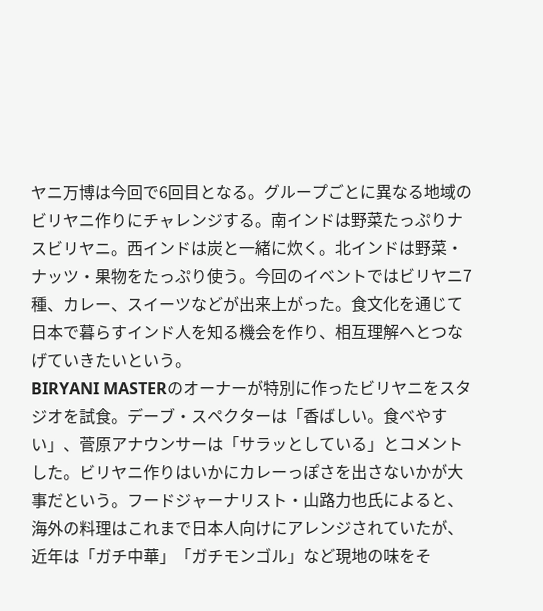ヤニ万博は今回で6回目となる。グループごとに異なる地域のビリヤニ作りにチャレンジする。南インドは野菜たっぷりナスビリヤニ。西インドは炭と一緒に炊く。北インドは野菜・ナッツ・果物をたっぷり使う。今回のイベントではビリヤニ7種、カレー、スイーツなどが出来上がった。食文化を通じて日本で暮らすインド人を知る機会を作り、相互理解へとつなげていきたいという。
BIRYANI MASTERのオーナーが特別に作ったビリヤニをスタジオを試食。デーブ・スペクターは「香ばしい。食べやすい」、菅原アナウンサーは「サラッとしている」とコメントした。ビリヤニ作りはいかにカレーっぽさを出さないかが大事だという。フードジャーナリスト・山路力也氏によると、海外の料理はこれまで日本人向けにアレンジされていたが、近年は「ガチ中華」「ガチモンゴル」など現地の味をそ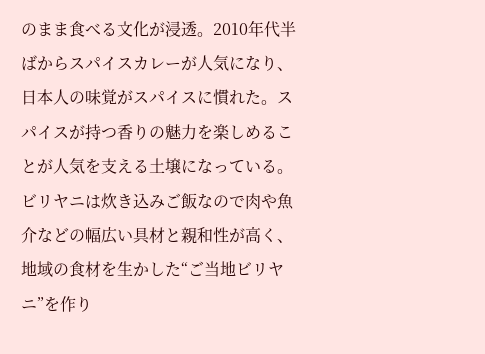のまま食べる文化が浸透。2010年代半ばからスパイスカレーが人気になり、日本人の味覚がスパイスに慣れた。スパイスが持つ香りの魅力を楽しめることが人気を支える土壌になっている。ビリヤニは炊き込みご飯なので肉や魚介などの幅広い具材と親和性が高く、地域の食材を生かした“ご当地ビリヤニ”を作り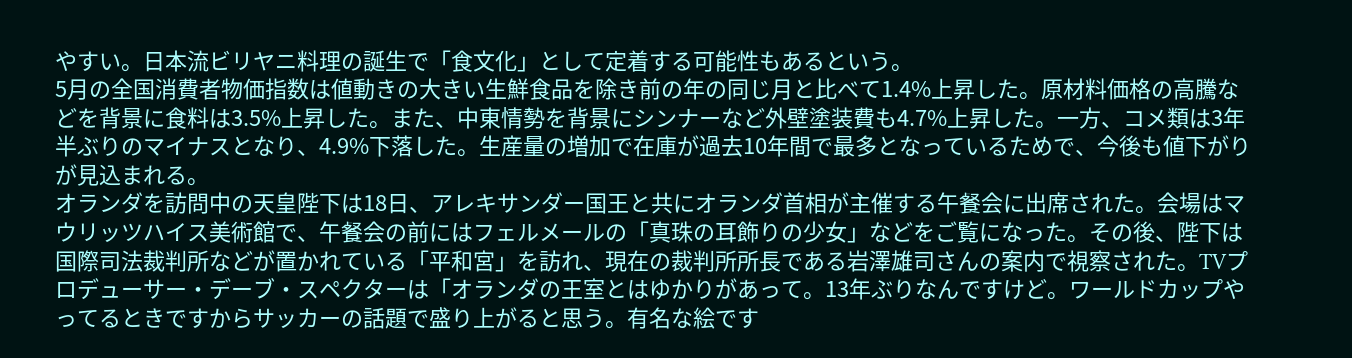やすい。日本流ビリヤニ料理の誕生で「食文化」として定着する可能性もあるという。
5月の全国消費者物価指数は値動きの大きい生鮮食品を除き前の年の同じ月と比べて1.4%上昇した。原材料価格の高騰などを背景に食料は3.5%上昇した。また、中東情勢を背景にシンナーなど外壁塗装費も4.7%上昇した。一方、コメ類は3年半ぶりのマイナスとなり、4.9%下落した。生産量の増加で在庫が過去10年間で最多となっているためで、今後も値下がりが見込まれる。
オランダを訪問中の天皇陛下は18日、アレキサンダー国王と共にオランダ首相が主催する午餐会に出席された。会場はマウリッツハイス美術館で、午餐会の前にはフェルメールの「真珠の耳飾りの少女」などをご覧になった。その後、陛下は国際司法裁判所などが置かれている「平和宮」を訪れ、現在の裁判所所長である岩澤雄司さんの案内で視察された。TVプロデューサー・デーブ・スペクターは「オランダの王室とはゆかりがあって。13年ぶりなんですけど。ワールドカップやってるときですからサッカーの話題で盛り上がると思う。有名な絵です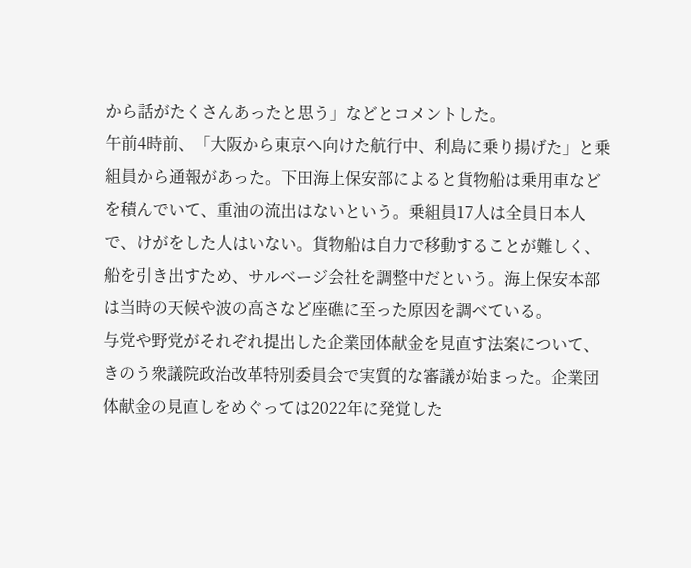から話がたくさんあったと思う」などとコメントした。
午前4時前、「大阪から東京へ向けた航行中、利島に乗り揚げた」と乗組員から通報があった。下田海上保安部によると貨物船は乗用車などを積んでいて、重油の流出はないという。乗組員17人は全員日本人で、けがをした人はいない。貨物船は自力で移動することが難しく、船を引き出すため、サルベージ会社を調整中だという。海上保安本部は当時の天候や波の高さなど座礁に至った原因を調べている。
与党や野党がそれぞれ提出した企業団体献金を見直す法案について、きのう衆議院政治改革特別委員会で実質的な審議が始まった。企業団体献金の見直しをめぐっては2022年に発覚した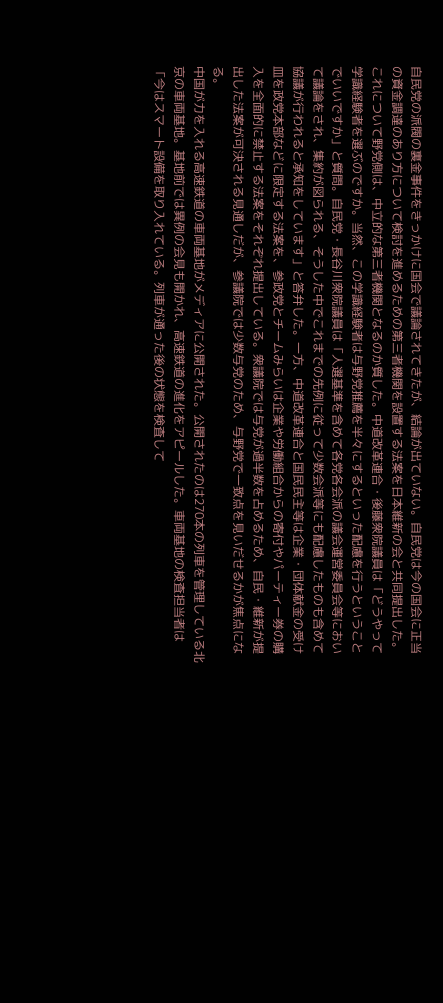自民党の派閥の裏金事件をきっかけに国会で議論されてきたが、結論が出ていない。自民党は今の国会に正当の資金調達のあり方について検討を進めるための第三者機関を設置する法案を日本維新の会と共同提出した。これについて野党側は、中立的な第三者機関となるのか質した。中道改革連合・後藤衆院議員は「どうやって学識経験者を選ぶのですか。当然、この学識経験者は与野党推薦を半々にするといった配慮を行うということでいいですか」と質問。自民党・長谷川衆院議員は「人選基準を含めて各党各会派の議会運営委員会等において議論をされ、集約が図られる、そうした中でこれまでの先例に従って少数会派等にも配慮したものも含めて協議が行われると承知をしています」と答弁した。一方、中道改革連合と国民民主等は企業・団体献金の受け皿を政党本部などに限定する法案を、参政党とチームみらいは企業や労働組合からの寄付やパーティー券の購入を全面的に禁止する法案をそれぞれ提出している。衆議院では与党が過半数を占めるため、自民・維新が提出した法案が可決される見通しだが、参議院では少数与党のため、与野党で一致点を見いだせるかが焦点になる。
中国が力を入れる高速鉄道の車両基地がメディアに公開された。公開されたのは270本の列車を管理している北京の車両基地。基地前では異例の会見も開かれ、高速鉄道の進化をアピールした。車両基地の検査担当者は「今はスマート設備を取り入れている。列車が通った後の状態を検査して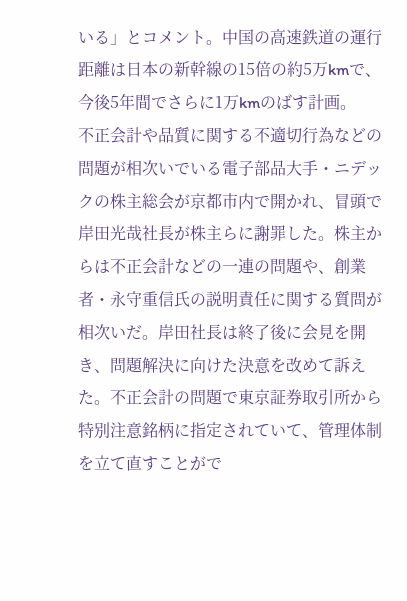いる」とコメント。中国の高速鉄道の運行距離は日本の新幹線の15倍の約5万kmで、今後5年間でさらに1万kmのばす計画。
不正会計や品質に関する不適切行為などの問題が相次いでいる電子部品大手・ニデックの株主総会が京都市内で開かれ、冒頭で岸田光哉社長が株主らに謝罪した。株主からは不正会計などの一連の問題や、創業者・永守重信氏の説明責任に関する質問が相次いだ。岸田社長は終了後に会見を開き、問題解決に向けた決意を改めて訴えた。不正会計の問題で東京証券取引所から特別注意銘柄に指定されていて、管理体制を立て直すことがで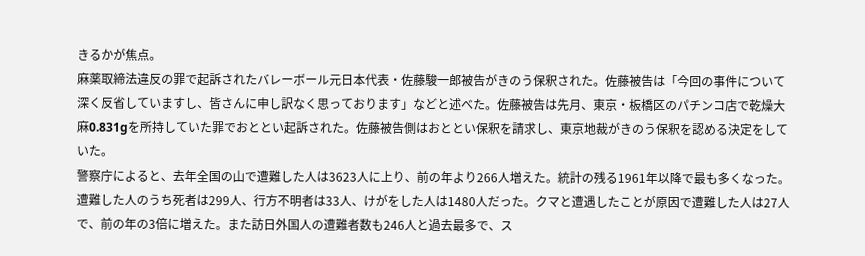きるかが焦点。
麻薬取締法違反の罪で起訴されたバレーボール元日本代表・佐藤駿一郎被告がきのう保釈された。佐藤被告は「今回の事件について深く反省していますし、皆さんに申し訳なく思っております」などと述べた。佐藤被告は先月、東京・板橋区のパチンコ店で乾燥大麻0.831gを所持していた罪でおととい起訴された。佐藤被告側はおととい保釈を請求し、東京地裁がきのう保釈を認める決定をしていた。
警察庁によると、去年全国の山で遭難した人は3623人に上り、前の年より266人増えた。統計の残る1961年以降で最も多くなった。遭難した人のうち死者は299人、行方不明者は33人、けがをした人は1480人だった。クマと遭遇したことが原因で遭難した人は27人で、前の年の3倍に増えた。また訪日外国人の遭難者数も246人と過去最多で、ス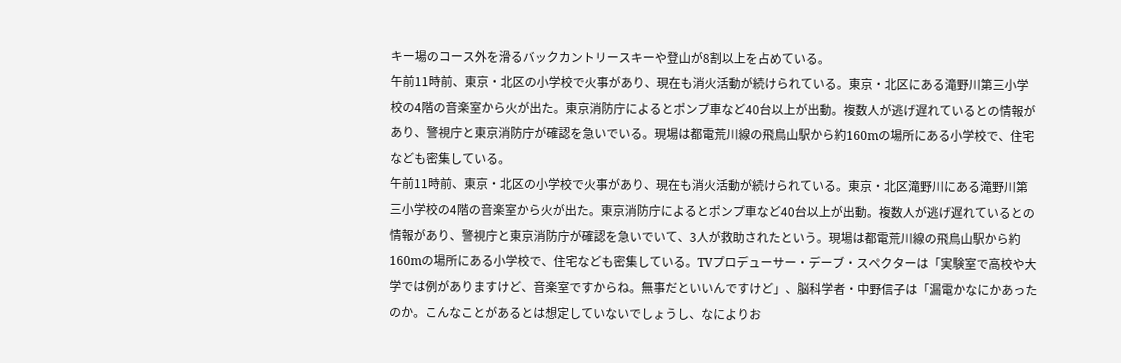キー場のコース外を滑るバックカントリースキーや登山が8割以上を占めている。
午前11時前、東京・北区の小学校で火事があり、現在も消火活動が続けられている。東京・北区にある滝野川第三小学校の4階の音楽室から火が出た。東京消防庁によるとポンプ車など40台以上が出動。複数人が逃げ遅れているとの情報があり、警視庁と東京消防庁が確認を急いでいる。現場は都電荒川線の飛鳥山駅から約160mの場所にある小学校で、住宅なども密集している。
午前11時前、東京・北区の小学校で火事があり、現在も消火活動が続けられている。東京・北区滝野川にある滝野川第三小学校の4階の音楽室から火が出た。東京消防庁によるとポンプ車など40台以上が出動。複数人が逃げ遅れているとの情報があり、警視庁と東京消防庁が確認を急いでいて、3人が救助されたという。現場は都電荒川線の飛鳥山駅から約160mの場所にある小学校で、住宅なども密集している。TVプロデューサー・デーブ・スペクターは「実験室で高校や大学では例がありますけど、音楽室ですからね。無事だといいんですけど」、脳科学者・中野信子は「漏電かなにかあったのか。こんなことがあるとは想定していないでしょうし、なによりお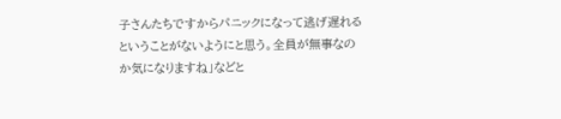子さんたちですからパニックになって逃げ遅れるということがないようにと思う。全員が無事なのか気になりますね」などと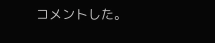コメントした。